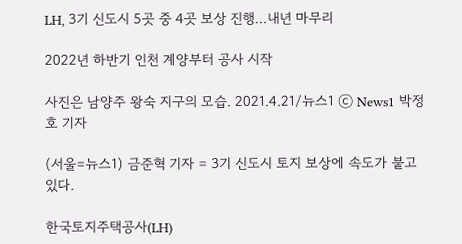LH, 3기 신도시 5곳 중 4곳 보상 진행…내년 마무리

2022년 하반기 인천 계양부터 공사 시작

사진은 남양주 왕숙 지구의 모습. 2021.4.21/뉴스1 ⓒ News1 박정호 기자

(서울=뉴스1) 금준혁 기자 = 3기 신도시 토지 보상에 속도가 붙고 있다.

한국토지주택공사(LH)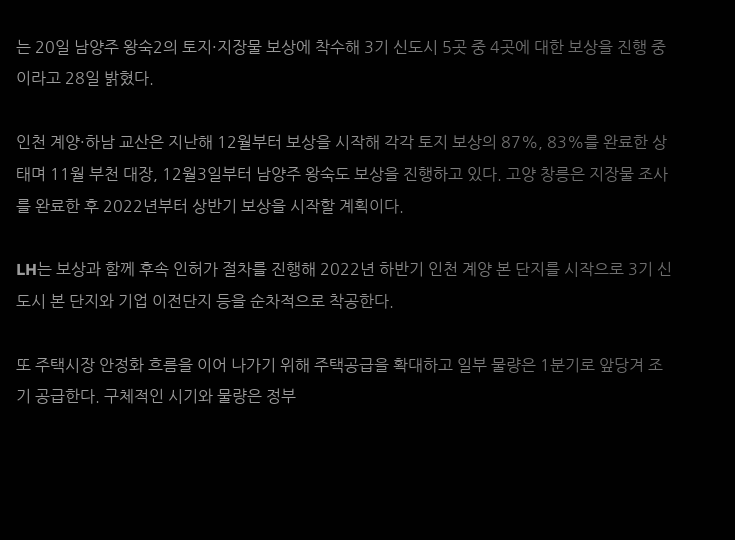는 20일 남양주 왕숙2의 토지·지장물 보상에 착수해 3기 신도시 5곳 중 4곳에 대한 보상을 진행 중이라고 28일 밝혔다.

인천 계양·하남 교산은 지난해 12월부터 보상을 시작해 각각 토지 보상의 87%, 83%를 완료한 상태며 11월 부천 대장, 12월3일부터 남양주 왕숙도 보상을 진행하고 있다. 고양 창릉은 지장물 조사를 완료한 후 2022년부터 상반기 보상을 시작할 계획이다.

LH는 보상과 함께 후속 인허가 절차를 진행해 2022년 하반기 인천 계양 본 단지를 시작으로 3기 신도시 본 단지와 기업 이전단지 등을 순차적으로 착공한다.

또 주택시장 안정화 흐름을 이어 나가기 위해 주택공급을 확대하고 일부 물량은 1분기로 앞당겨 조기 공급한다. 구체적인 시기와 물량은 정부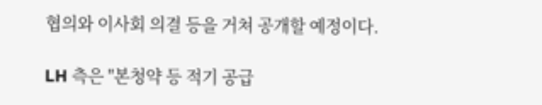협의와 이사회 의결 등을 거쳐 공개할 예정이다.

LH 측은 "본청약 등 적기 공급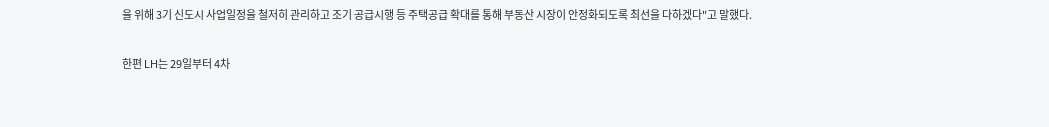을 위해 3기 신도시 사업일정을 철저히 관리하고 조기 공급시행 등 주택공급 확대를 통해 부동산 시장이 안정화되도록 최선을 다하겠다"고 말했다.

한편 LH는 29일부터 4차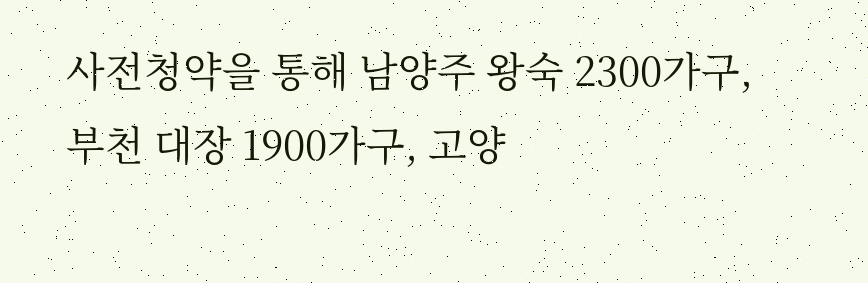사전청약을 통해 남양주 왕숙 2300가구, 부천 대장 1900가구, 고양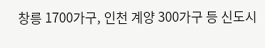창릉 1700가구, 인천 계양 300가구 등 신도시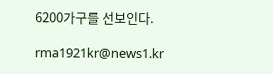6200가구를 선보인다.

rma1921kr@news1.kr